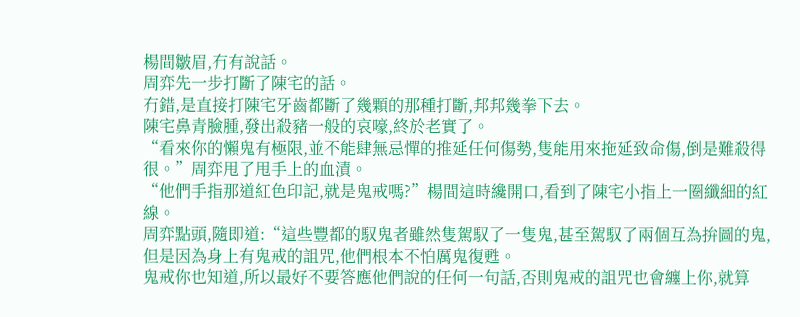楊間皺眉,冇有說話。
周弈先一步打斷了陳宅的話。
冇錯,是直接打陳宅牙齒都斷了幾顆的那種打斷,邦邦幾拳下去。
陳宅鼻青臉腫,發出殺豬一般的哀嚎,終於老實了。
“看來你的懶鬼有極限,並不能肆無忌憚的推延任何傷勢,隻能用來拖延致命傷,倒是難殺得很。”周弈甩了甩手上的血漬。
“他們手指那道紅色印記,就是鬼戒嗎?”楊間這時纔開口,看到了陳宅小指上一圈纖細的紅線。
周弈點頭,隨即道:“這些豐都的馭鬼者雖然隻駕馭了一隻鬼,甚至駕馭了兩個互為拚圖的鬼,但是因為身上有鬼戒的詛咒,他們根本不怕厲鬼復甦。
鬼戒你也知道,所以最好不要答應他們說的任何一句話,否則鬼戒的詛咒也會纏上你,就算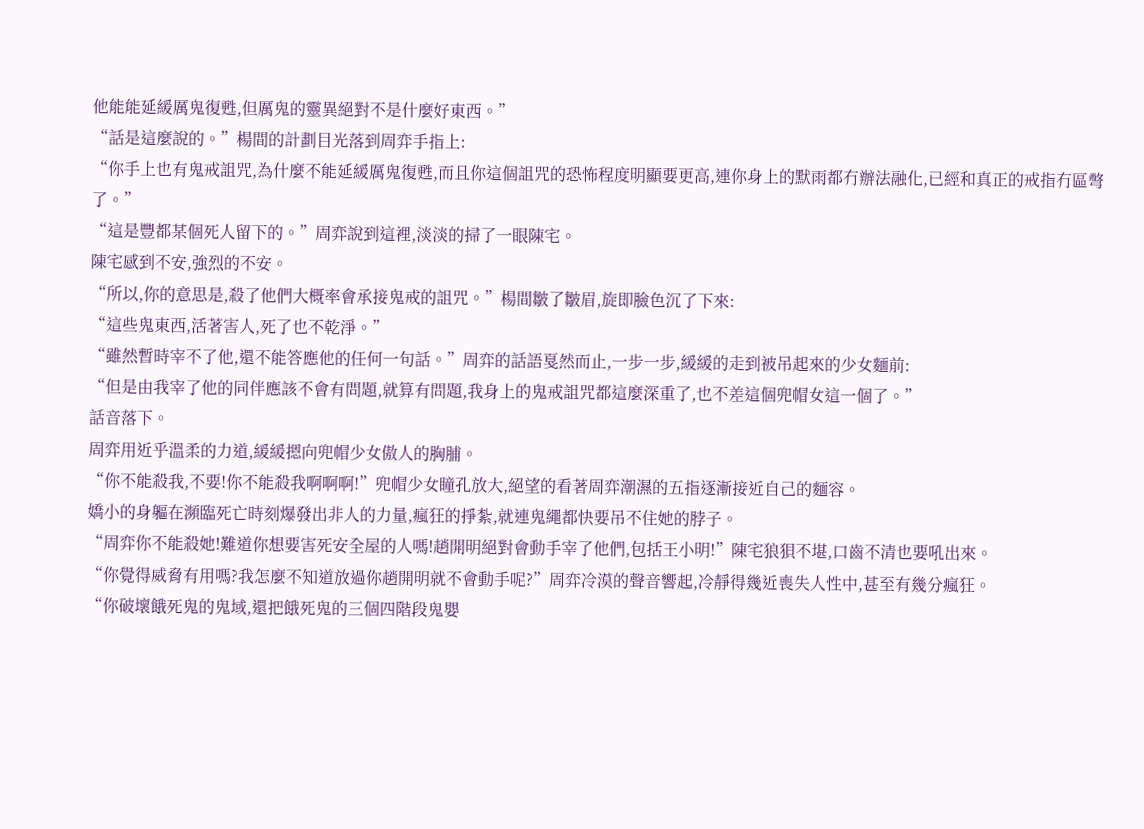他能能延緩厲鬼復甦,但厲鬼的靈異絕對不是什麼好東西。”
“話是這麼說的。”楊間的計劃目光落到周弈手指上:
“你手上也有鬼戒詛咒,為什麼不能延緩厲鬼復甦,而且你這個詛咒的恐怖程度明顯要更高,連你身上的默雨都冇辦法融化,已經和真正的戒指冇區彆了。”
“這是豐都某個死人留下的。”周弈說到這裡,淡淡的掃了一眼陳宅。
陳宅感到不安,強烈的不安。
“所以,你的意思是,殺了他們大概率會承接鬼戒的詛咒。”楊間皺了皺眉,旋即臉色沉了下來:
“這些鬼東西,活著害人,死了也不乾淨。”
“雖然暫時宰不了他,還不能答應他的任何一句話。”周弈的話語戛然而止,一步一步,緩緩的走到被吊起來的少女麵前:
“但是由我宰了他的同伴應該不會有問題,就算有問題,我身上的鬼戒詛咒都這麼深重了,也不差這個兜帽女這一個了。”
話音落下。
周弈用近乎溫柔的力道,緩緩摁向兜帽少女傲人的胸脯。
“你不能殺我,不要!你不能殺我啊啊啊!”兜帽少女瞳孔放大,絕望的看著周弈潮濕的五指逐漸接近自己的麵容。
嬌小的身軀在瀕臨死亡時刻爆發出非人的力量,瘋狂的掙紮,就連鬼繩都快要吊不住她的脖子。
“周弈你不能殺她!難道你想要害死安全屋的人嗎!趙開明絕對會動手宰了他們,包括王小明!”陳宅狼狽不堪,口齒不清也要吼出來。
“你覺得威脅有用嗎?我怎麼不知道放過你趙開明就不會動手呢?”周弈冷漠的聲音響起,冷靜得幾近喪失人性中,甚至有幾分瘋狂。
“你破壞餓死鬼的鬼域,還把餓死鬼的三個四階段鬼嬰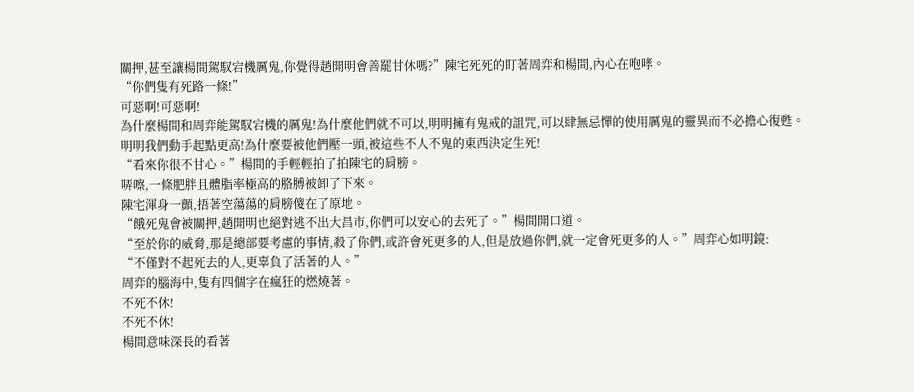關押,甚至讓楊間駕馭宕機厲鬼,你覺得趙開明會善罷甘休嗎?”陳宅死死的盯著周弈和楊間,內心在咆哮。
“你們隻有死路一條!”
可惡啊!可惡啊!
為什麼楊間和周弈能駕馭宕機的厲鬼!為什麼他們就不可以,明明擁有鬼戒的詛咒,可以肆無忌憚的使用厲鬼的靈異而不必擔心復甦。
明明我們動手起點更高!為什麼要被他們壓一頭,被這些不人不鬼的東西決定生死!
“看來你很不甘心。”楊間的手輕輕拍了拍陳宅的肩膀。
哢嚓,一條肥胖且體脂率極高的胳膊被卸了下來。
陳宅渾身一顫,捂著空蕩蕩的肩膀傻在了原地。
“餓死鬼會被關押,趙開明也絕對逃不出大昌市,你們可以安心的去死了。”楊間開口道。
“至於你的威脅,那是總部要考慮的事情,殺了你們,或許會死更多的人,但是放過你們,就一定會死更多的人。”周弈心如明鏡:
“不僅對不起死去的人,更辜負了活著的人。”
周弈的腦海中,隻有四個字在瘋狂的燃燒著。
不死不休!
不死不休!
楊間意味深長的看著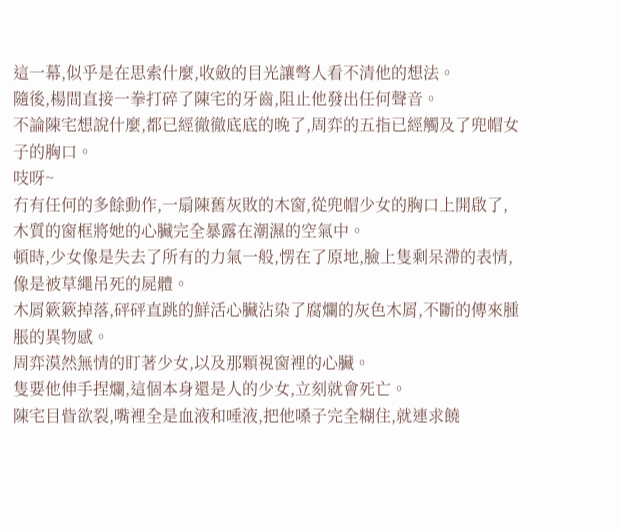這一幕,似乎是在思索什麼,收斂的目光讓彆人看不清他的想法。
隨後,楊間直接一拳打碎了陳宅的牙齒,阻止他發出任何聲音。
不論陳宅想說什麼,都已經徹徹底底的晚了,周弈的五指已經觸及了兜帽女子的胸口。
吱呀~
冇有任何的多餘動作,一扇陳舊灰敗的木窗,從兜帽少女的胸口上開啟了,木質的窗框將她的心臟完全暴露在潮濕的空氣中。
頓時,少女像是失去了所有的力氣一般,愣在了原地,臉上隻剩呆滯的表情,像是被草繩吊死的屍體。
木屑簌簌掉落,砰砰直跳的鮮活心臟沾染了腐爛的灰色木屑,不斷的傳來腫脹的異物感。
周弈漠然無情的盯著少女,以及那顆視窗裡的心臟。
隻要他伸手捏爛,這個本身還是人的少女,立刻就會死亡。
陳宅目眥欲裂,嘴裡全是血液和唾液,把他嗓子完全糊住,就連求饒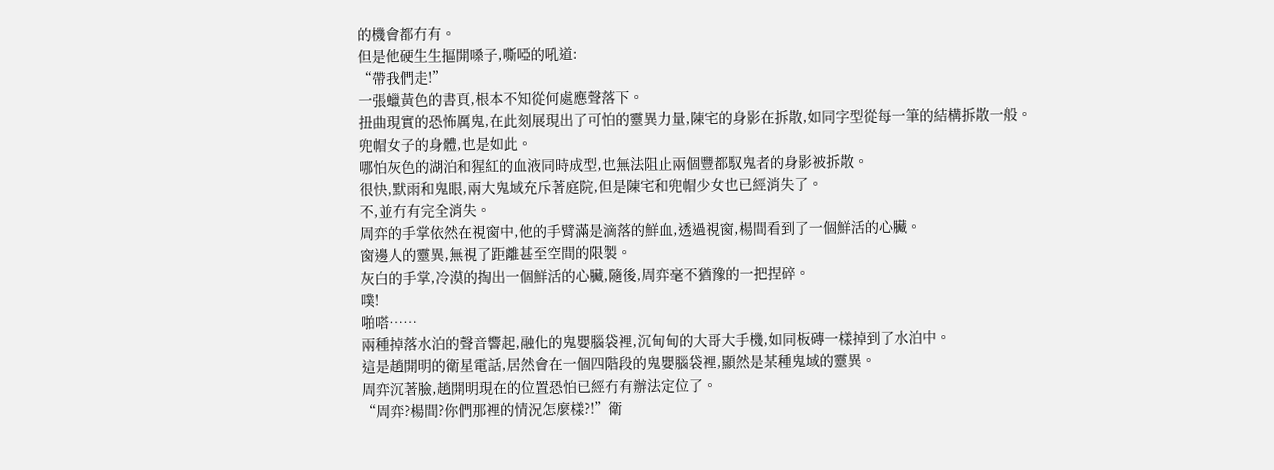的機會都冇有。
但是他硬生生摳開嗓子,嘶啞的吼道:
“帶我們走!”
一張蠟黃色的書頁,根本不知從何處應聲落下。
扭曲現實的恐怖厲鬼,在此刻展現出了可怕的靈異力量,陳宅的身影在拆散,如同字型從每一筆的結構拆散一般。
兜帽女子的身體,也是如此。
哪怕灰色的湖泊和猩紅的血液同時成型,也無法阻止兩個豐都馭鬼者的身影被拆散。
很快,默雨和鬼眼,兩大鬼域充斥著庭院,但是陳宅和兜帽少女也已經消失了。
不,並冇有完全消失。
周弈的手掌依然在視窗中,他的手臂滿是滴落的鮮血,透過視窗,楊間看到了一個鮮活的心臟。
窗邊人的靈異,無視了距離甚至空間的限製。
灰白的手掌,冷漠的掏出一個鮮活的心臟,隨後,周弈毫不猶豫的一把捏碎。
噗!
啪嗒……
兩種掉落水泊的聲音響起,融化的鬼嬰腦袋裡,沉甸甸的大哥大手機,如同板磚一樣掉到了水泊中。
這是趙開明的衛星電話,居然會在一個四階段的鬼嬰腦袋裡,顯然是某種鬼域的靈異。
周弈沉著臉,趙開明現在的位置恐怕已經冇有辦法定位了。
“周弈?楊間?你們那裡的情況怎麼樣?!”衛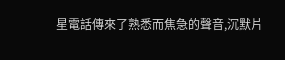星電話傳來了熟悉而焦急的聲音,沉默片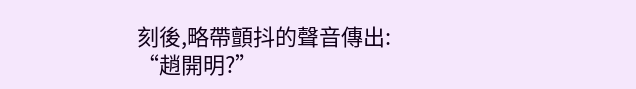刻後,略帶顫抖的聲音傳出:
“趙開明?”